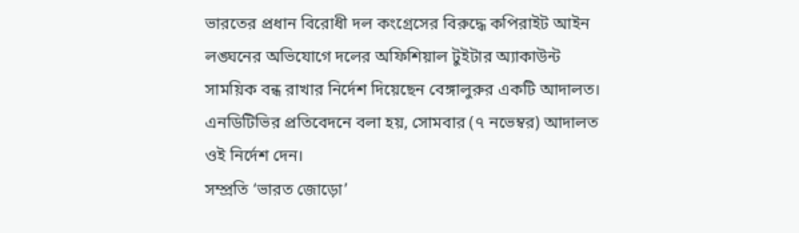ভারতের প্রধান বিরোধী দল কংগ্রেসের বিরুদ্ধে কপিরাইট আইন লঙ্ঘনের অভিযোগে দলের অফিশিয়াল টুইটার অ্যাকাউন্ট সাময়িক বন্ধ রাখার নির্দেশ দিয়েছেন বেঙ্গালুরুর একটি আদালত।
এনডিটিভির প্রতিবেদনে বলা হয়, সোমবার (৭ নভেম্বর) আদালত ওই নির্দেশ দেন।
সম্প্রতি ‘ভারত জোড়ো’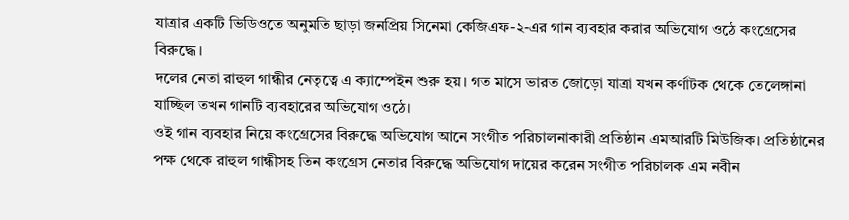যাত্রার একটি ভিডিওতে অনুমতি ছাড়া জনপ্রিয় সিনেমা কেজিএফ-২-এর গান ব্যবহার করার অভিযোগ ওঠে কংগ্রেসের বিরুদ্ধে।
দলের নেতা রাহুল গান্ধীর নেতৃত্বে এ ক্যাম্পেইন শুরু হয়। গত মাসে ভারত জোড়ো যাত্রা যখন কর্ণাটক থেকে তেলেঙ্গানা যাচ্ছিল তখন গানটি ব্যবহারের অভিযোগ ওঠে।
ওই গান ব্যবহার নিয়ে কংগ্রেসের বিরুদ্ধে অভিযোগ আনে সংগীত পরিচালনাকারী প্রতিষ্ঠান এমআরটি মিউজিক। প্রতিষ্ঠানের পক্ষ থেকে রাহুল গান্ধীসহ তিন কংগ্রেস নেতার বিরুদ্ধে অভিযোগ দায়ের করেন সংগীত পরিচালক এম নবীন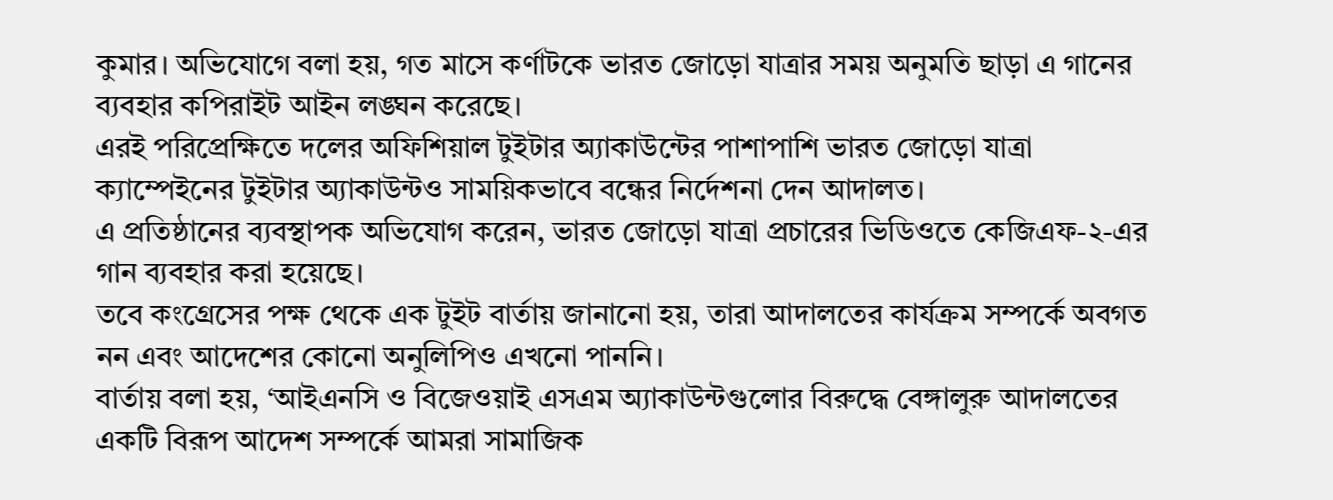কুমার। অভিযোগে বলা হয়, গত মাসে কর্ণাটকে ভারত জোড়ো যাত্রার সময় অনুমতি ছাড়া এ গানের ব্যবহার কপিরাইট আইন লঙ্ঘন করেছে।
এরই পরিপ্রেক্ষিতে দলের অফিশিয়াল টুইটার অ্যাকাউন্টের পাশাপাশি ভারত জোড়ো যাত্রা ক্যাম্পেইনের টুইটার অ্যাকাউন্টও সাময়িকভাবে বন্ধের নির্দেশনা দেন আদালত।
এ প্রতিষ্ঠানের ব্যবস্থাপক অভিযোগ করেন, ভারত জোড়ো যাত্রা প্রচারের ভিডিওতে কেজিএফ-২-এর গান ব্যবহার করা হয়েছে।
তবে কংগ্রেসের পক্ষ থেকে এক টুইট বার্তায় জানানো হয়, তারা আদালতের কার্যক্রম সম্পর্কে অবগত নন এবং আদেশের কোনো অনুলিপিও এখনো পাননি।
বার্তায় বলা হয়, ‘আইএনসি ও বিজেওয়াই এসএম অ্যাকাউন্টগুলোর বিরুদ্ধে বেঙ্গালুরু আদালতের একটি বিরূপ আদেশ সম্পর্কে আমরা সামাজিক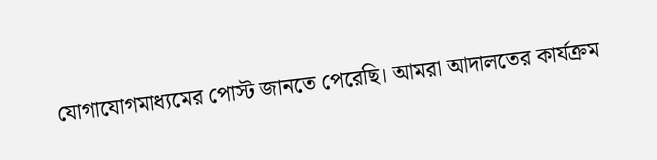যোগাযোগমাধ্যমের পোস্ট জানতে পেরেছি। আমরা আদালতের কার্যক্রম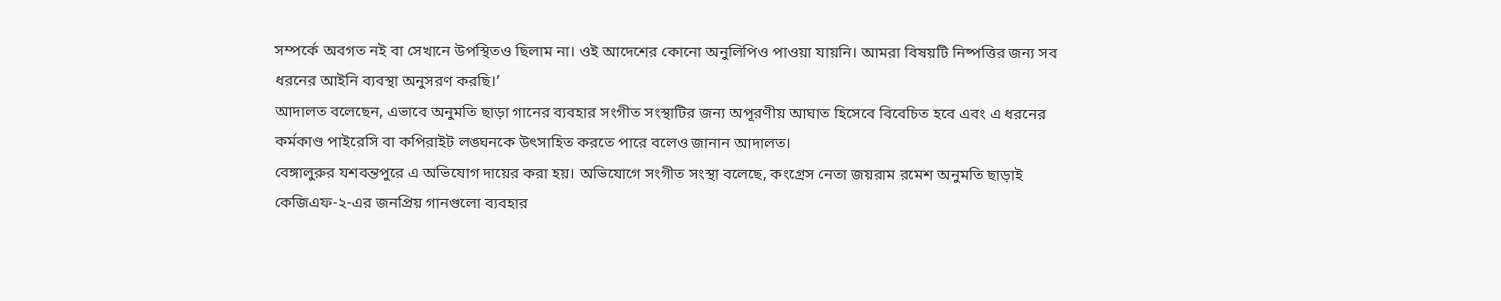সম্পর্কে অবগত নই বা সেখানে উপস্থিতও ছিলাম না। ওই আদেশের কোনো অনুলিপিও পাওয়া যায়নি। আমরা বিষয়টি নিষ্পত্তির জন্য সব ধরনের আইনি ব্যবস্থা অনুসরণ করছি।’
আদালত বলেছেন, এভাবে অনুমতি ছাড়া গানের ব্যবহার সংগীত সংস্থাটির জন্য অপূরণীয় আঘাত হিসেবে বিবেচিত হবে এবং এ ধরনের কর্মকাণ্ড পাইরেসি বা কপিরাইট লঙ্ঘনকে উৎসাহিত করতে পারে বলেও জানান আদালত।
বেঙ্গালুরুর যশবন্তপুরে এ অভিযোগ দায়ের করা হয়। অভিযোগে সংগীত সংস্থা বলেছে, কংগ্রেস নেতা জয়রাম রমেশ অনুমতি ছাড়াই কেজিএফ-২-এর জনপ্রিয় গানগুলো ব্যবহার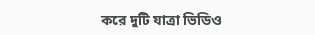করে দুটি যাত্রা ভিডিও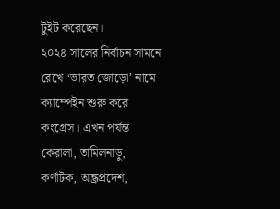টুইট করেছেন।
২০২৪ সালের নির্বাচন সামনে রেখে ‘ভারত জোড়ো’ নামে ক্যাম্পেইন শুরু করে কংগ্রেস। এখন পর্যন্ত কেরালা, তামিলনাড়ু, কর্ণাটক, অন্ধ্রপ্রদেশ,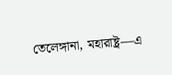তেলেঙ্গানা, মহারাষ্ট্র—এ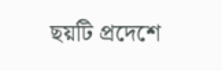ছয়টি প্রদেশে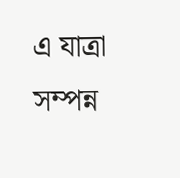এ যাত্রা সম্পন্ন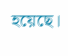হয়েছে।